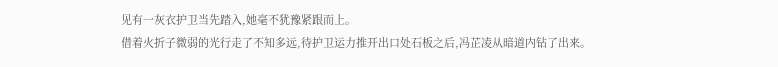见有一灰衣护卫当先踏入,她毫不犹豫紧跟而上。
借着火折子微弱的光行走了不知多远,待护卫运力推开出口处石板之后,冯芷凌从暗道内钻了出来。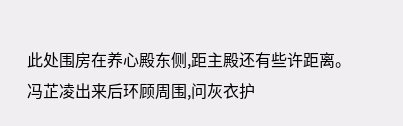此处围房在养心殿东侧,距主殿还有些许距离。冯芷凌出来后环顾周围,问灰衣护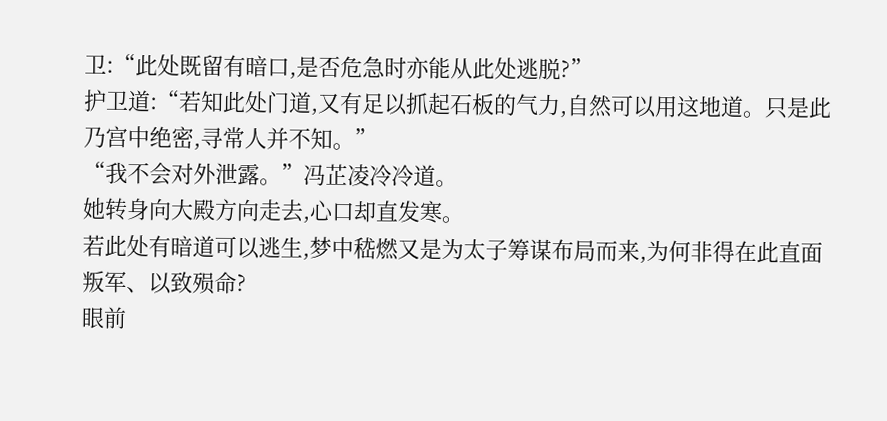卫:“此处既留有暗口,是否危急时亦能从此处逃脱?”
护卫道:“若知此处门道,又有足以抓起石板的气力,自然可以用这地道。只是此乃宫中绝密,寻常人并不知。”
“我不会对外泄露。”冯芷凌冷冷道。
她转身向大殿方向走去,心口却直发寒。
若此处有暗道可以逃生,梦中嵇燃又是为太子筹谋布局而来,为何非得在此直面叛军、以致殒命?
眼前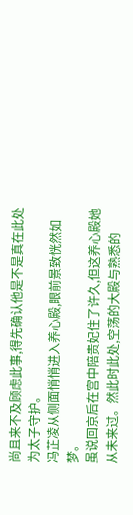尚且来不及顾虑此事,得先确认他是不是真在此处为太子守护。
冯芷凌从侧面悄悄进入养心殿,眼前景致恍然如梦。
虽说回京后在宫中陪贵妃住了许久,但这养心殿她从未来过。然此时此处,空荡的大殿与熟悉的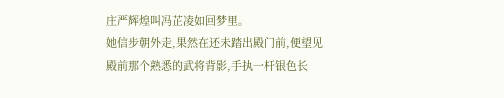庄严辉煌叫冯芷凌如回梦里。
她信步朝外走,果然在还未踏出殿门前,便望见殿前那个熟悉的武将背影,手执一杆银色长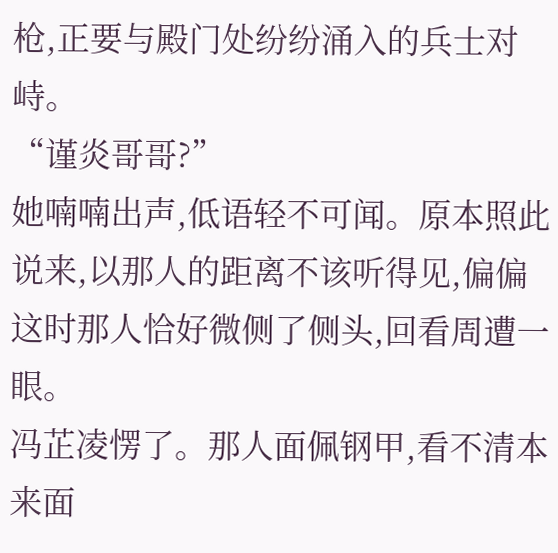枪,正要与殿门处纷纷涌入的兵士对峙。
“谨炎哥哥?”
她喃喃出声,低语轻不可闻。原本照此说来,以那人的距离不该听得见,偏偏这时那人恰好微侧了侧头,回看周遭一眼。
冯芷凌愣了。那人面佩钢甲,看不清本来面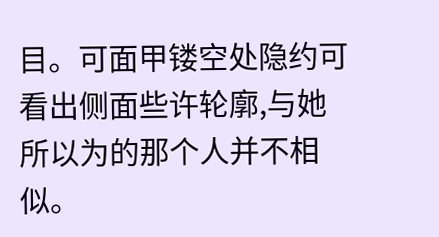目。可面甲镂空处隐约可看出侧面些许轮廓,与她所以为的那个人并不相似。